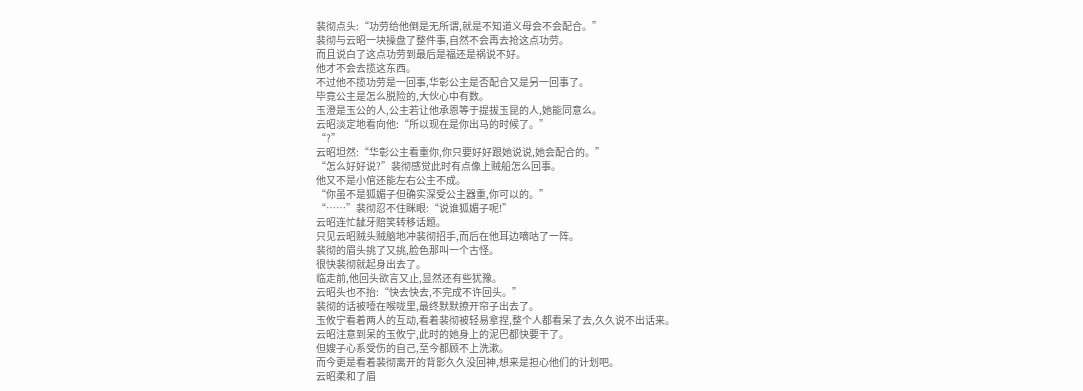裴彻点头:“功劳给他倒是无所谓,就是不知道义母会不会配合。”
裴彻与云昭一块操盘了整件事,自然不会再去抢这点功劳。
而且说白了这点功劳到最后是福还是祸说不好。
他才不会去揽这东西。
不过他不揽功劳是一回事,华彰公主是否配合又是另一回事了。
毕竟公主是怎么脱险的,大伙心中有数。
玉澄是玉公的人,公主若让他承恩等于提拔玉昆的人,她能同意么。
云昭淡定地看向他:“所以现在是你出马的时候了。”
“?”
云昭坦然:“华彰公主看重你,你只要好好跟她说说,她会配合的。”
“怎么好好说?”裴彻感觉此时有点像上贼船怎么回事。
他又不是小倌还能左右公主不成。
“你虽不是狐媚子但确实深受公主器重,你可以的。”
“……”裴彻忍不住眯眼:“说谁狐媚子呢!”
云昭连忙龇牙赔笑转移话题。
只见云昭贼头贼脑地冲裴彻招手,而后在他耳边嘀咕了一阵。
裴彻的眉头挑了又挑,脸色那叫一个古怪。
很快裴彻就起身出去了。
临走前,他回头欲言又止,显然还有些犹豫。
云昭头也不抬:“快去快去,不完成不许回头。”
裴彻的话被噎在喉咙里,最终默默撩开帘子出去了。
玉攸宁看着两人的互动,看着裴彻被轻易拿捏,整个人都看呆了去,久久说不出话来。
云昭注意到呆的玉攸宁,此时的她身上的泥巴都快要干了。
但嫂子心系受伤的自己,至今都顾不上洗漱。
而今更是看着裴彻离开的背影久久没回神,想来是担心他们的计划吧。
云昭柔和了眉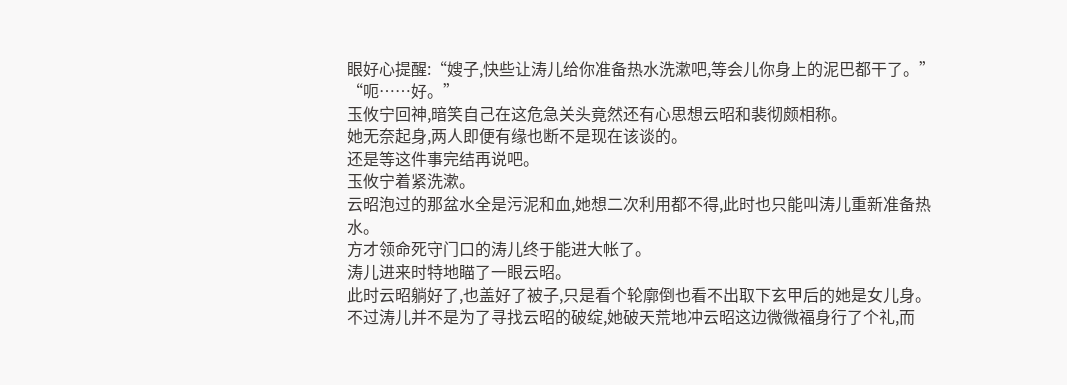眼好心提醒:“嫂子,快些让涛儿给你准备热水洗漱吧,等会儿你身上的泥巴都干了。”
“呃……好。”
玉攸宁回神,暗笑自己在这危急关头竟然还有心思想云昭和裴彻颇相称。
她无奈起身,两人即便有缘也断不是现在该谈的。
还是等这件事完结再说吧。
玉攸宁着紧洗漱。
云昭泡过的那盆水全是污泥和血,她想二次利用都不得,此时也只能叫涛儿重新准备热水。
方才领命死守门口的涛儿终于能进大帐了。
涛儿进来时特地瞄了一眼云昭。
此时云昭躺好了,也盖好了被子,只是看个轮廓倒也看不出取下玄甲后的她是女儿身。
不过涛儿并不是为了寻找云昭的破绽,她破天荒地冲云昭这边微微福身行了个礼,而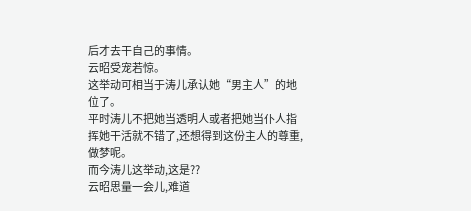后才去干自己的事情。
云昭受宠若惊。
这举动可相当于涛儿承认她“男主人”的地位了。
平时涛儿不把她当透明人或者把她当仆人指挥她干活就不错了,还想得到这份主人的尊重,做梦呢。
而今涛儿这举动,这是??
云昭思量一会儿,难道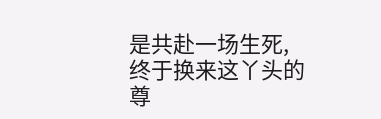是共赴一场生死,终于换来这丫头的尊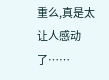重么,真是太让人感动了……